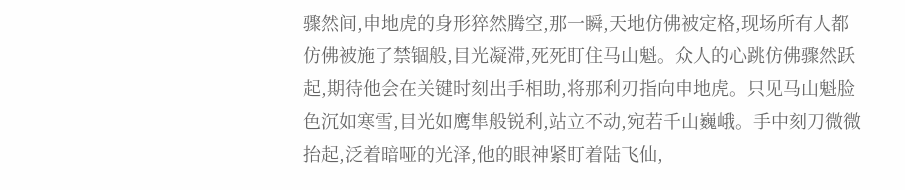骤然间,申地虎的身形猝然腾空,那一瞬,天地仿佛被定格,现场所有人都仿佛被施了禁锢般,目光凝滞,死死盯住马山魁。众人的心跳仿佛骤然跃起,期待他会在关键时刻出手相助,将那利刃指向申地虎。只见马山魁脸色沉如寒雪,目光如鹰隼般锐利,站立不动,宛若千山巍峨。手中刻刀微微抬起,泛着暗哑的光泽,他的眼神紧盯着陆飞仙,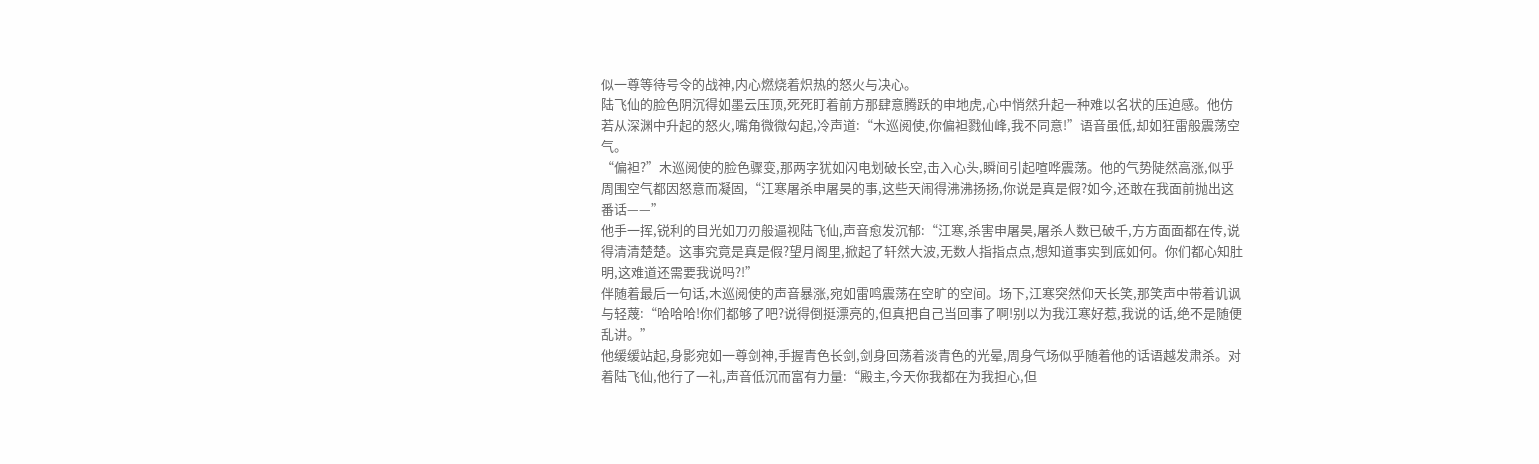似一尊等待号令的战神,内心燃烧着炽热的怒火与决心。
陆飞仙的脸色阴沉得如墨云压顶,死死盯着前方那肆意腾跃的申地虎,心中悄然升起一种难以名状的压迫感。他仿若从深渊中升起的怒火,嘴角微微勾起,冷声道:“木巡阅使,你偏袒戮仙峰,我不同意!”语音虽低,却如狂雷般震荡空气。
“偏袒?”木巡阅使的脸色骤变,那两字犹如闪电划破长空,击入心头,瞬间引起喧哗震荡。他的气势陡然高涨,似乎周围空气都因怒意而凝固,“江寒屠杀申屠昊的事,这些天闹得沸沸扬扬,你说是真是假?如今,还敢在我面前抛出这番话——”
他手一挥,锐利的目光如刀刃般逼视陆飞仙,声音愈发沉郁:“江寒,杀害申屠昊,屠杀人数已破千,方方面面都在传,说得清清楚楚。这事究竟是真是假?望月阁里,掀起了轩然大波,无数人指指点点,想知道事实到底如何。你们都心知肚明,这难道还需要我说吗?!”
伴随着最后一句话,木巡阅使的声音暴涨,宛如雷鸣震荡在空旷的空间。场下,江寒突然仰天长笑,那笑声中带着讥讽与轻蔑:“哈哈哈!你们都够了吧?说得倒挺漂亮的,但真把自己当回事了啊!别以为我江寒好惹,我说的话,绝不是随便乱讲。”
他缓缓站起,身影宛如一尊剑神,手握青色长剑,剑身回荡着淡青色的光晕,周身气场似乎随着他的话语越发肃杀。对着陆飞仙,他行了一礼,声音低沉而富有力量:“殿主,今天你我都在为我担心,但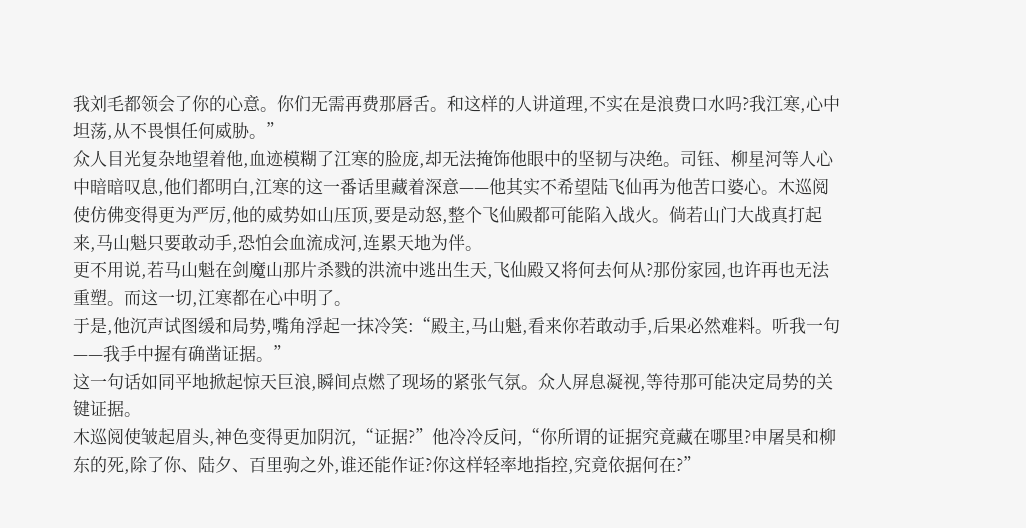我刘毛都领会了你的心意。你们无需再费那唇舌。和这样的人讲道理,不实在是浪费口水吗?我江寒,心中坦荡,从不畏惧任何威胁。”
众人目光复杂地望着他,血迹模糊了江寒的脸庞,却无法掩饰他眼中的坚韧与决绝。司钰、柳星河等人心中暗暗叹息,他们都明白,江寒的这一番话里藏着深意——他其实不希望陆飞仙再为他苦口婆心。木巡阅使仿佛变得更为严厉,他的威势如山压顶,要是动怒,整个飞仙殿都可能陷入战火。倘若山门大战真打起来,马山魁只要敢动手,恐怕会血流成河,连累天地为伴。
更不用说,若马山魁在剑魔山那片杀戮的洪流中逃出生天,飞仙殿又将何去何从?那份家园,也许再也无法重塑。而这一切,江寒都在心中明了。
于是,他沉声试图缓和局势,嘴角浮起一抹冷笑:“殿主,马山魁,看来你若敢动手,后果必然难料。听我一句——我手中握有确凿证据。”
这一句话如同平地掀起惊天巨浪,瞬间点燃了现场的紧张气氛。众人屏息凝视,等待那可能决定局势的关键证据。
木巡阅使皱起眉头,神色变得更加阴沉,“证据?”他冷冷反问,“你所谓的证据究竟藏在哪里?申屠昊和柳东的死,除了你、陆夕、百里驹之外,谁还能作证?你这样轻率地指控,究竟依据何在?”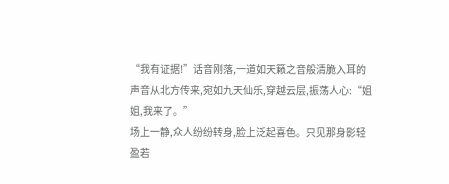“我有证据!”话音刚落,一道如天籁之音般清脆入耳的声音从北方传来,宛如九天仙乐,穿越云层,振荡人心:“姐姐,我来了。”
场上一静,众人纷纷转身,脸上泛起喜色。只见那身影轻盈若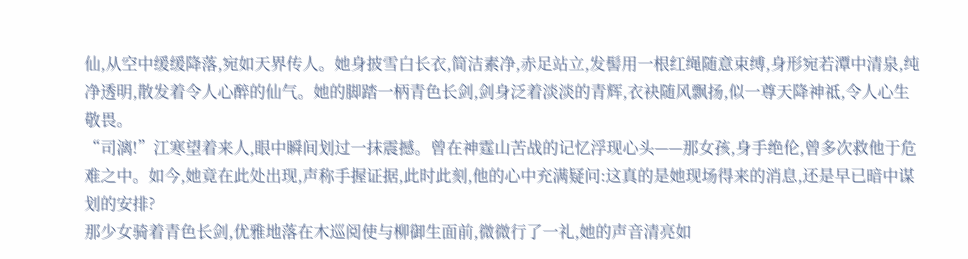仙,从空中缓缓降落,宛如天界传人。她身披雪白长衣,简洁素净,赤足站立,发髻用一根红绳随意束缚,身形宛若潭中清泉,纯净透明,散发着令人心醉的仙气。她的脚踏一柄青色长剑,剑身泛着淡淡的青辉,衣袂随风飘扬,似一尊天降神祗,令人心生敬畏。
“司漓!”江寒望着来人,眼中瞬间划过一抹震撼。曾在神霆山苦战的记忆浮现心头——那女孩,身手绝伦,曾多次救他于危难之中。如今,她竟在此处出现,声称手握证据,此时此刻,他的心中充满疑问:这真的是她现场得来的消息,还是早已暗中谋划的安排?
那少女骑着青色长剑,优雅地落在木巡阅使与柳御生面前,微微行了一礼,她的声音清亮如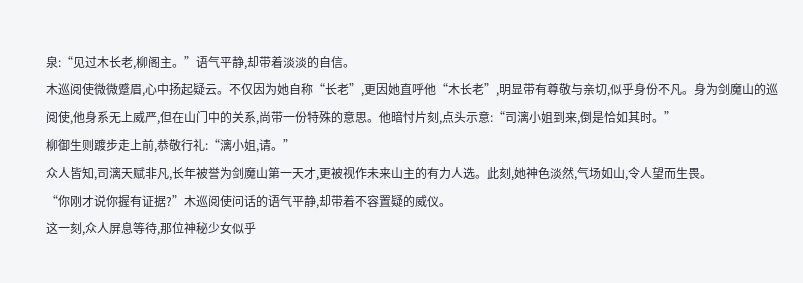泉:“见过木长老,柳阁主。”语气平静,却带着淡淡的自信。
木巡阅使微微蹙眉,心中扬起疑云。不仅因为她自称“长老”,更因她直呼他“木长老”,明显带有尊敬与亲切,似乎身份不凡。身为剑魔山的巡阅使,他身系无上威严,但在山门中的关系,尚带一份特殊的意思。他暗忖片刻,点头示意:“司漓小姐到来,倒是恰如其时。”
柳御生则踱步走上前,恭敬行礼:“漓小姐,请。”
众人皆知,司漓天赋非凡,长年被誉为剑魔山第一天才,更被视作未来山主的有力人选。此刻,她神色淡然,气场如山,令人望而生畏。
“你刚才说你握有证据?”木巡阅使问话的语气平静,却带着不容置疑的威仪。
这一刻,众人屏息等待,那位神秘少女似乎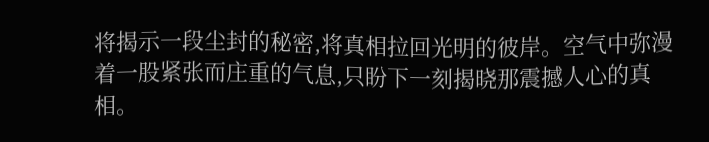将揭示一段尘封的秘密,将真相拉回光明的彼岸。空气中弥漫着一股紧张而庄重的气息,只盼下一刻揭晓那震撼人心的真相。